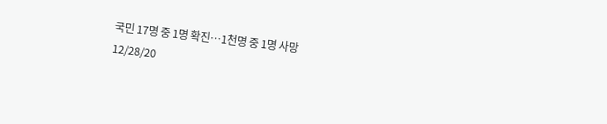국민 17명 중 1명 확진…1천명 중 1명 사망
12/28/20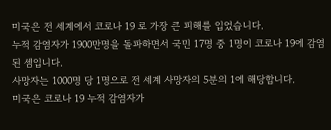미국은 전 세계에서 코로나 19 로 가장 큰 피해를 입었습니다.
누적 감염자가 1900만명을 돌파하면서 국민 17명 중 1명이 코로나 19에 감염된 셈입니다.
사망자는 1000명 당 1명으로 전 세계 사망자의 5분의 1에 해당합니다.
미국은 코로나 19 누적 감염자가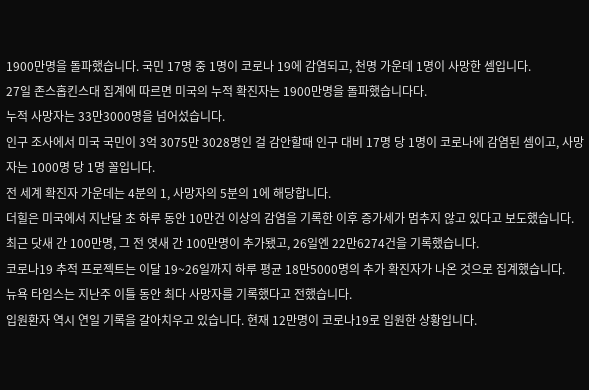1900만명을 돌파했습니다. 국민 17명 중 1명이 코로나 19에 감염되고, 천명 가운데 1명이 사망한 셈입니다.
27일 존스홉킨스대 집계에 따르면 미국의 누적 확진자는 1900만명을 돌파했습니다다.
누적 사망자는 33만3000명을 넘어섰습니다.
인구 조사에서 미국 국민이 3억 3075만 3028명인 걸 감안할때 인구 대비 17명 당 1명이 코로나에 감염된 셈이고, 사망자는 1000명 당 1명 꼴입니다.
전 세계 확진자 가운데는 4분의 1, 사망자의 5분의 1에 해당합니다.
더힐은 미국에서 지난달 초 하루 동안 10만건 이상의 감염을 기록한 이후 증가세가 멈추지 않고 있다고 보도했습니다.
최근 닷새 간 100만명, 그 전 엿새 간 100만명이 추가됐고, 26일엔 22만6274건을 기록했습니다.
코로나19 추적 프로젝트는 이달 19~26일까지 하루 평균 18만5000명의 추가 확진자가 나온 것으로 집계했습니다.
뉴욕 타임스는 지난주 이틀 동안 최다 사망자를 기록했다고 전했습니다.
입원환자 역시 연일 기록을 갈아치우고 있습니다. 현재 12만명이 코로나19로 입원한 상황입니다.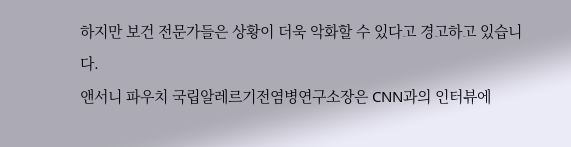하지만 보건 전문가들은 상황이 더욱 악화할 수 있다고 경고하고 있습니다.
앤서니 파우치 국립알레르기전염병연구소장은 CNN과의 인터뷰에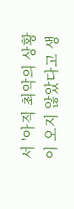서 '아직 최악의 상황이 오지 않았다고 생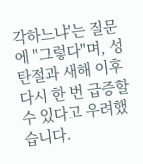각하느냐'는 질문에 "그렇다"며, 성탄절과 새해 이후 다시 한 번 급증할 수 있다고 우려했습니다.